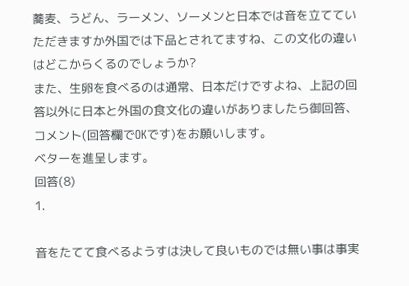蕎麦、うどん、ラーメン、ソーメンと日本では音を立てていただきますか外国では下品とされてますね、この文化の違いはどこからくるのでしょうか?
また、生卵を食べるのは通常、日本だけですよね、上記の回答以外に日本と外国の食文化の違いがありましたら御回答、コメント(回答欄でOKです)をお願いします。
ベターを進呈します。
回答(8)
1.

音をたてて食べるようすは決して良いものでは無い事は事実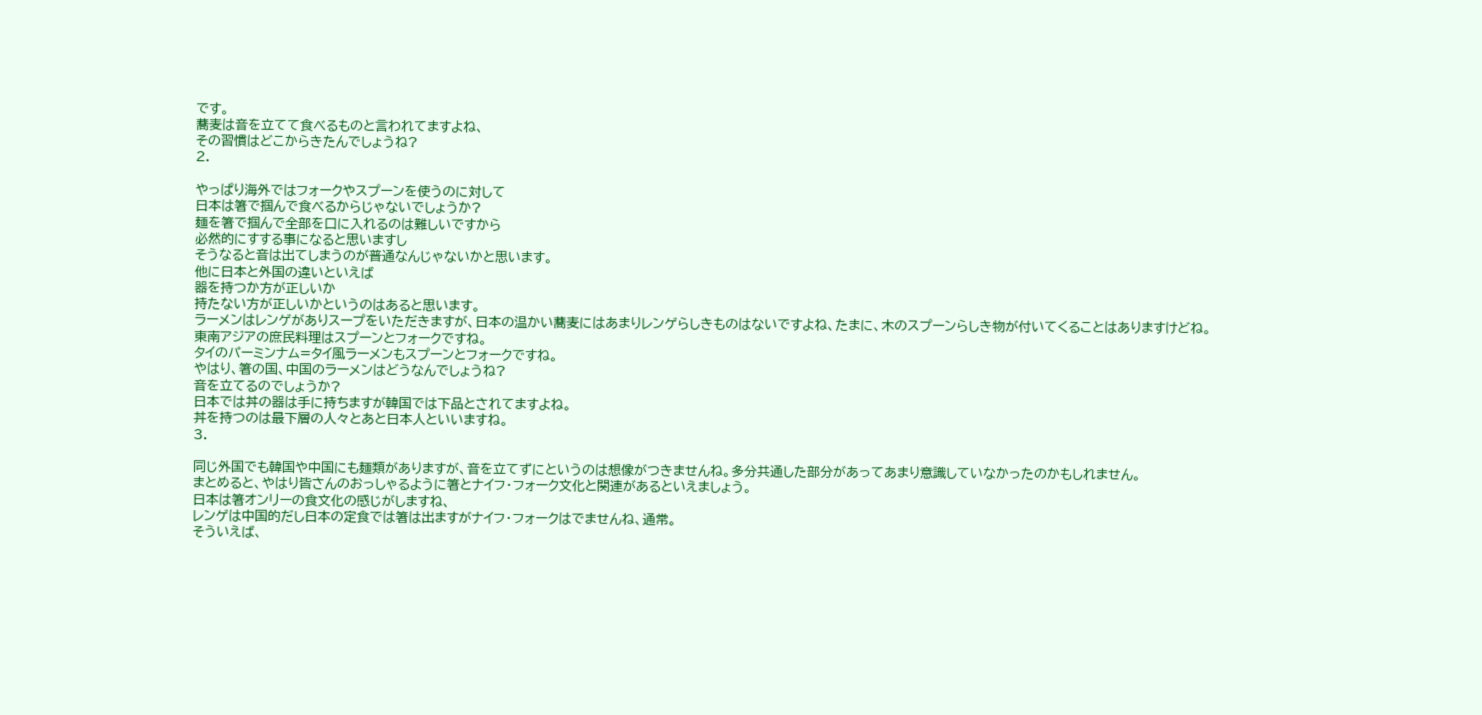です。
蕎麦は音を立てて食べるものと言われてますよね、
その習慣はどこからきたんでしょうね?
2.

やっぱり海外ではフォークやスプーンを使うのに対して
日本は箸で掴んで食べるからじゃないでしょうか?
麺を箸で掴んで全部を口に入れるのは難しいですから
必然的にすする事になると思いますし
そうなると音は出てしまうのが普通なんじゃないかと思います。
他に日本と外国の違いといえば
器を持つか方が正しいか
持たない方が正しいかというのはあると思います。
ラーメンはレンゲがありスープをいただきますが、日本の温かい蕎麦にはあまりレンゲらしきものはないですよね、たまに、木のスプーンらしき物が付いてくることはありますけどね。
東南アジアの庶民料理はスプーンとフォークですね。
タイのパーミンナム=タイ風ラーメンもスプーンとフォークですね。
やはり、箸の国、中国のラーメンはどうなんでしょうね?
音を立てるのでしょうか?
日本では丼の器は手に持ちますが韓国では下品とされてますよね。
丼を持つのは最下層の人々とあと日本人といいますね。
3.

同じ外国でも韓国や中国にも麺類がありますが、音を立てずにというのは想像がつきませんね。多分共通した部分があってあまり意識していなかったのかもしれません。
まとめると、やはり皆さんのおっしゃるように箸とナイフ・フォーク文化と関連があるといえましょう。
日本は箸オンリーの食文化の感じがしますね、
レンゲは中国的だし日本の定食では箸は出ますがナイフ・フォークはでませんね、通常。
そういえば、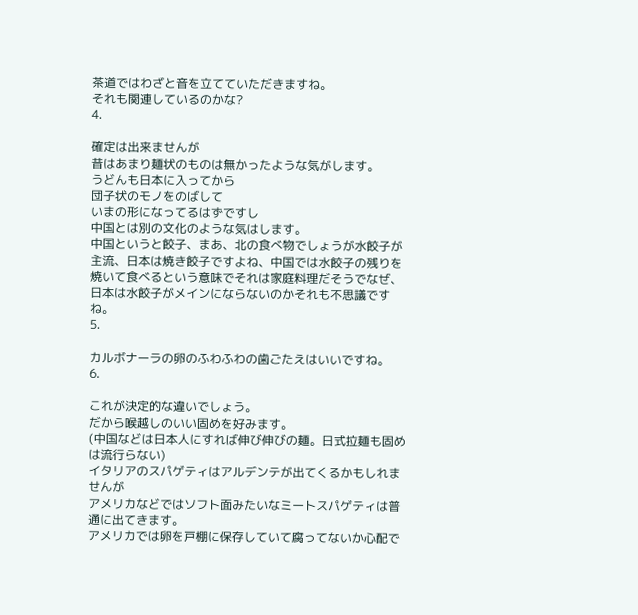茶道ではわざと音を立てていただきますね。
それも関連しているのかな?
4.

確定は出来ませんが
昔はあまり麺状のものは無かったような気がします。
うどんも日本に入ってから
団子状のモノをのばして
いまの形になってるはずですし
中国とは別の文化のような気はします。
中国というと餃子、まあ、北の食べ物でしょうが水餃子が主流、日本は焼き餃子ですよね、中国では水餃子の残りを焼いて食べるという意味でそれは家庭料理だそうでなぜ、日本は水餃子がメインにならないのかそれも不思議ですね。
5.

カルボナーラの卵のふわふわの歯ごたえはいいですね。
6.

これが決定的な違いでしょう。
だから喉越しのいい固めを好みます。
(中国などは日本人にすれば伸び伸びの麺。日式拉麺も固めは流行らない)
イタリアのスパゲティはアルデンテが出てくるかもしれませんが
アメリカなどではソフト面みたいなミートスパゲティは普通に出てきます。
アメリカでは卵を戸棚に保存していて腐ってないか心配で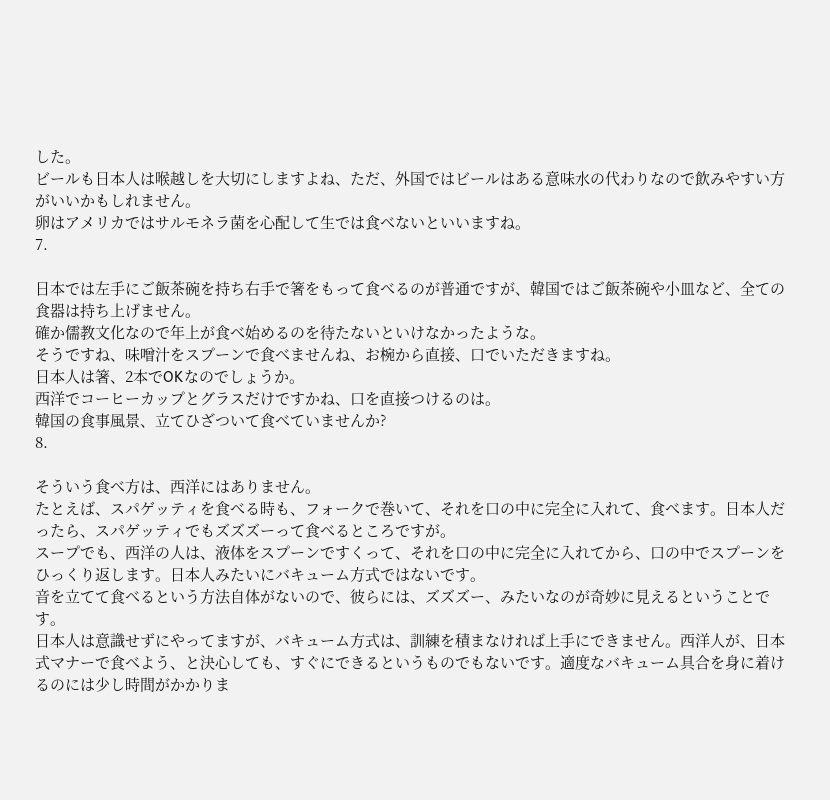した。
ビールも日本人は喉越しを大切にしますよね、ただ、外国ではビールはある意味水の代わりなので飲みやすい方がいいかもしれません。
卵はアメリカではサルモネラ菌を心配して生では食べないといいますね。
7.

日本では左手にご飯茶碗を持ち右手で箸をもって食べるのが普通ですが、韓国ではご飯茶碗や小皿など、全ての食器は持ち上げません。
確か儒教文化なので年上が食べ始めるのを待たないといけなかったような。
そうですね、味噌汁をスプーンで食べませんね、お椀から直接、口でいただきますね。
日本人は箸、2本でOKなのでしょうか。
西洋でコーヒーカップとグラスだけですかね、口を直接つけるのは。
韓国の食事風景、立てひざついて食べていませんか?
8.

そういう食べ方は、西洋にはありません。
たとえば、スパゲッティを食べる時も、フォークで巻いて、それを口の中に完全に入れて、食べます。日本人だったら、スパゲッティでもズズズーって食べるところですが。
スープでも、西洋の人は、液体をスプーンですくって、それを口の中に完全に入れてから、口の中でスプーンをひっくり返します。日本人みたいにバキューム方式ではないです。
音を立てて食べるという方法自体がないので、彼らには、ズズズー、みたいなのが奇妙に見えるということです。
日本人は意識せずにやってますが、バキューム方式は、訓練を積まなければ上手にできません。西洋人が、日本式マナーで食べよう、と決心しても、すぐにできるというものでもないです。適度なバキューム具合を身に着けるのには少し時間がかかりま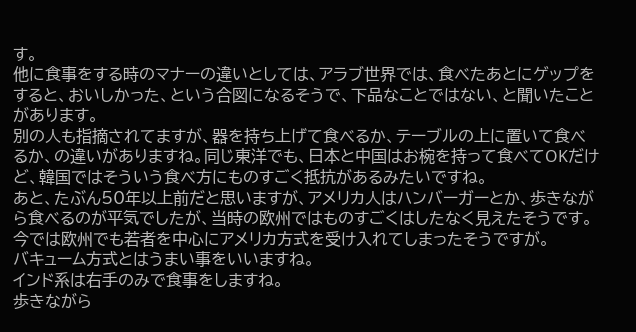す。
他に食事をする時のマナーの違いとしては、アラブ世界では、食べたあとにゲップをすると、おいしかった、という合図になるそうで、下品なことではない、と聞いたことがあります。
別の人も指摘されてますが、器を持ち上げて食べるか、テーブルの上に置いて食べるか、の違いがありますね。同じ東洋でも、日本と中国はお椀を持って食べてOKだけど、韓国ではそういう食べ方にものすごく抵抗があるみたいですね。
あと、たぶん50年以上前だと思いますが、アメリカ人はハンバーガーとか、歩きながら食べるのが平気でしたが、当時の欧州ではものすごくはしたなく見えたそうです。今では欧州でも若者を中心にアメリカ方式を受け入れてしまったそうですが。
バキューム方式とはうまい事をいいますね。
インド系は右手のみで食事をしますね。
歩きながら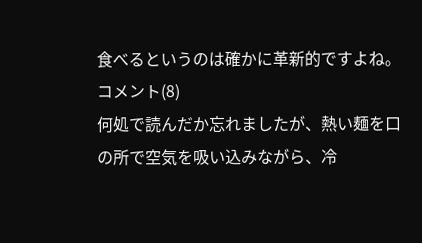食べるというのは確かに革新的ですよね。
コメント(8)
何処で読んだか忘れましたが、熱い麺を口の所で空気を吸い込みながら、冷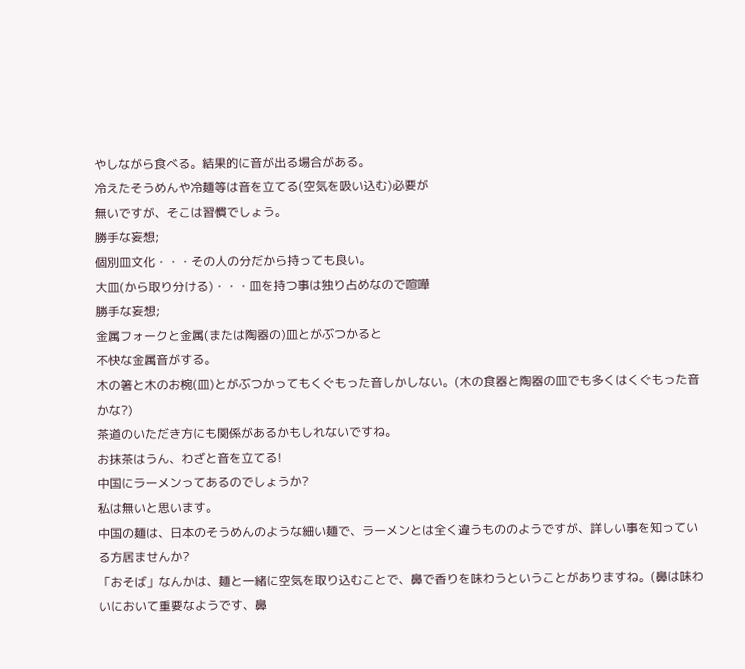やしながら食べる。結果的に音が出る場合がある。
冷えたそうめんや冷麺等は音を立てる(空気を吸い込む)必要が
無いですが、そこは習慣でしょう。
勝手な妄想;
個別皿文化・・・その人の分だから持っても良い。
大皿(から取り分ける)・・・皿を持つ事は独り占めなので喧嘩
勝手な妄想;
金属フォークと金属(または陶器の)皿とがぶつかると
不快な金属音がする。
木の箸と木のお椀(皿)とがぶつかってもくぐもった音しかしない。(木の食器と陶器の皿でも多くはくぐもった音かな?)
茶道のいただき方にも関係があるかもしれないですね。
お抹茶はうん、わざと音を立てる!
中国にラーメンってあるのでしょうか?
私は無いと思います。
中国の麺は、日本のそうめんのような細い麺で、ラーメンとは全く違うもののようですが、詳しい事を知っている方居ませんか?
「おそば」なんかは、麺と一緒に空気を取り込むことで、鼻で香りを味わうということがありますね。(鼻は味わいにおいて重要なようです、鼻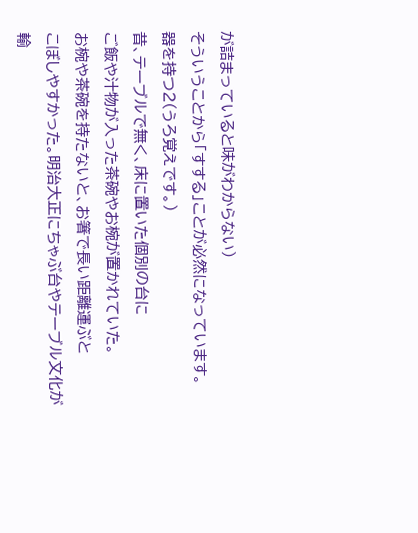が詰まっていると味がわからない)
そういうことから「すする」ことが必然になっています。
器を持つ2(うろ覚えです。)
昔、テーブルで無く、床に置いた個別の台に
ご飯や汁物が入った茶碗やお椀が置かれていた。
お椀や茶碗を持たないと、お箸で長い距離運ぶと
こぼしやすかった。明治大正にちゃぶ台やテーブル文化が
輸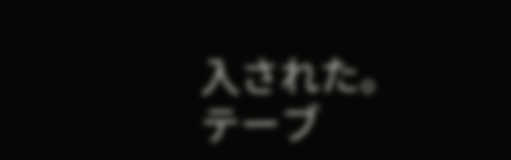入された。
テーブ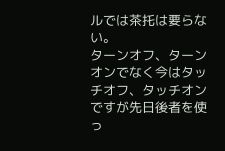ルでは茶托は要らない。
ターンオフ、ターンオンでなく今はタッチオフ、タッチオンですが先日後者を使っ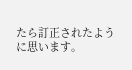たら訂正されたように思います。